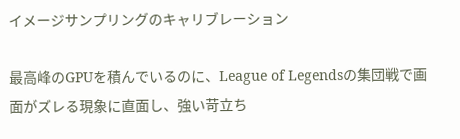イメージサンプリングのキャリブレーション

最高峰のGPUを積んでいるのに、League of Legendsの集団戦で画面がズレる現象に直面し、強い苛立ち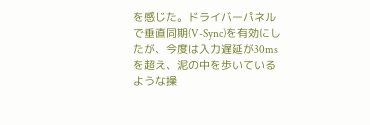を感じた。ドライバーパネルで垂直同期(V-Sync)を有効にしたが、今度は入力遅延が30msを超え、泥の中を歩いているような操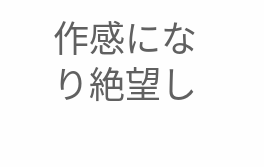作感になり絶望し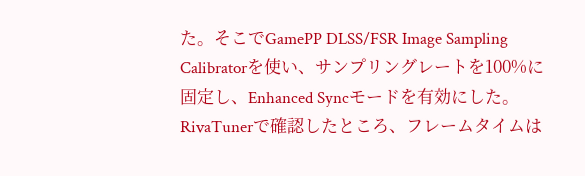た。そこでGamePP DLSS/FSR Image Sampling Calibratorを使い、サンプリングレートを100%に固定し、Enhanced Syncモードを有効にした。RivaTunerで確認したところ、フレームタイムは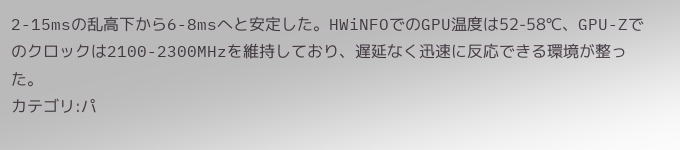2-15msの乱高下から6-8msへと安定した。HWiNFOでのGPU温度は52-58℃、GPU-Zでのクロックは2100-2300MHzを維持しており、遅延なく迅速に反応できる環境が整った。
カテゴリ:パ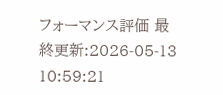フォーマンス評価 最終更新:2026-05-13 10:59:21